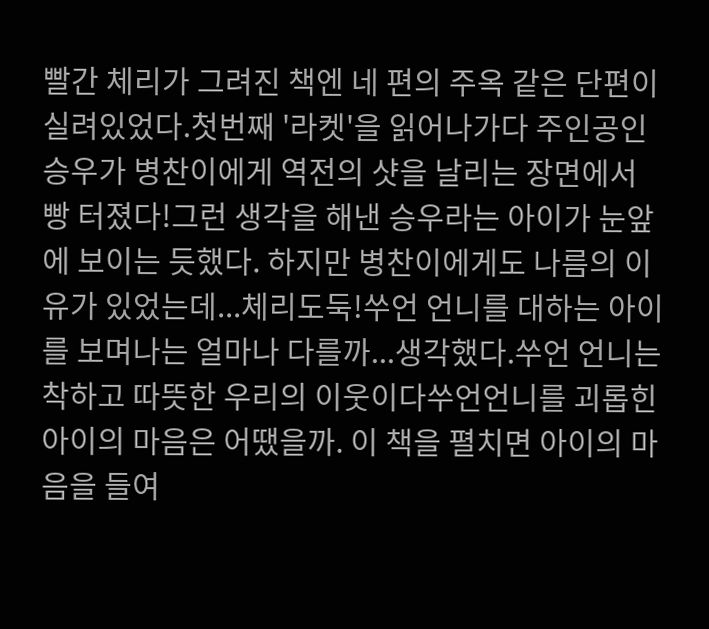빨간 체리가 그려진 책엔 네 편의 주옥 같은 단편이 실려있었다.첫번째 '라켓'을 읽어나가다 주인공인 승우가 병찬이에게 역전의 샷을 날리는 장면에서 빵 터졌다!그런 생각을 해낸 승우라는 아이가 눈앞에 보이는 듯했다. 하지만 병찬이에게도 나름의 이유가 있었는데...체리도둑!쑤언 언니를 대하는 아이를 보며나는 얼마나 다를까...생각했다.쑤언 언니는 착하고 따뜻한 우리의 이웃이다쑤언언니를 괴롭힌 아이의 마음은 어땠을까. 이 책을 펼치면 아이의 마음을 들여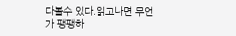다볼수 있다.읽고나면 무언가 팽팽하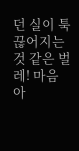던 실이 툭 끊어지는 것 같은 벌레! 마음 아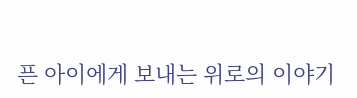픈 아이에게 보내는 위로의 이야기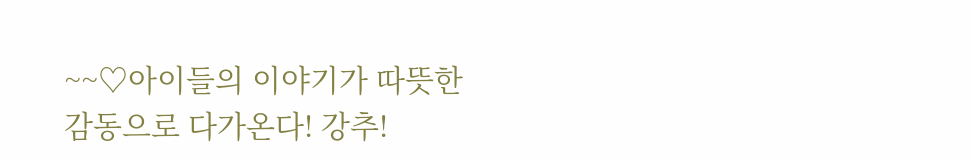~~♡아이들의 이야기가 따뜻한 감동으로 다가온다! 강추!